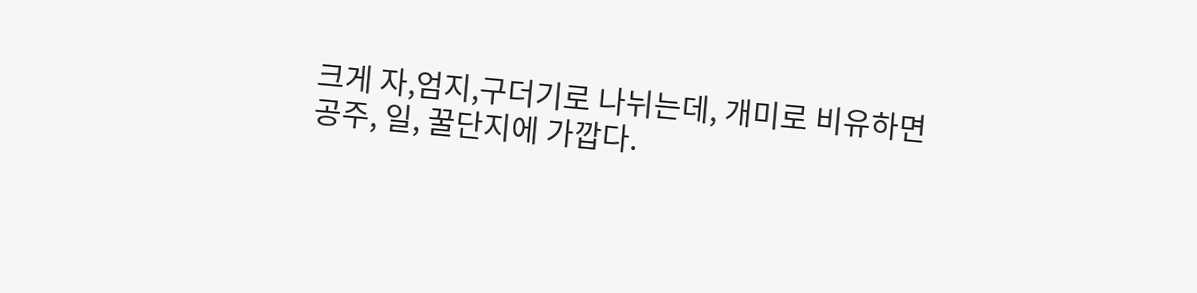크게 자,엄지,구더기로 나뉘는데, 개미로 비유하면 공주, 일, 꿀단지에 가깝다.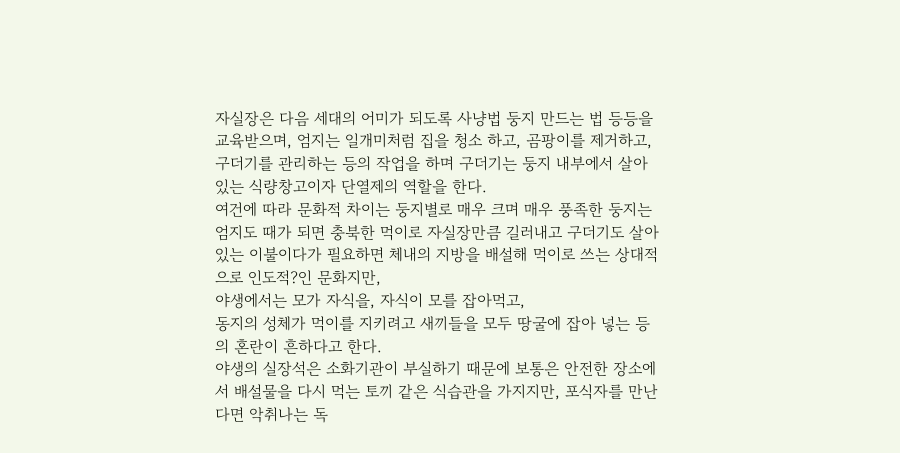자실장은 다음 세대의 어미가 되도록 사냥법 둥지 만드는 법 등등을 교육받으며, 엄지는 일개미처럼 집을 청소 하고, 곰팡이를 제거하고, 구더기를 관리하는 등의 작업을 하며 구더기는 둥지 내부에서 살아있는 식량창고이자 단열제의 역할을 한다.
여건에 따라 문화적 차이는 둥지별로 매우 크며 매우 풍족한 둥지는 엄지도 때가 되면 충북한 먹이로 자실장만큼 길러내고 구더기도 살아있는 이불이다가 필요하면 체내의 지방을 배설해 먹이로 쓰는 상대적으로 인도적?인 문화지만,
야생에서는 모가 자식을, 자식이 모를 잡아먹고,
동지의 성체가 먹이를 지키려고 새끼들을 모두 땅굴에 잡아 넣는 등의 혼란이 흔하다고 한다.
야생의 실장석은 소화기관이 부실하기 때문에 보통은 안전한 장소에서 배설물을 다시 먹는 토끼 같은 식습관을 가지지만, 포식자를 만난다면 악취나는 독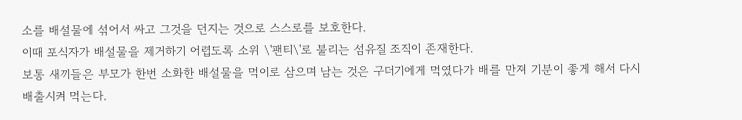소를 배설물에 섞어서 싸고 그것을 던지는 것으로 스스로를 보호한다.
이때 포식자가 배설물을 제거하기 어렵도록 소위 \'팬티\'로 불리는 섬유질 조직이 존재한다.
보통 새끼들은 부모가 한번 소화한 배설물을 먹이로 삼으며 남는 것은 구더기에게 먹였다가 배를 만져 기분이 좋게 해서 다시 배출시켜 먹는다.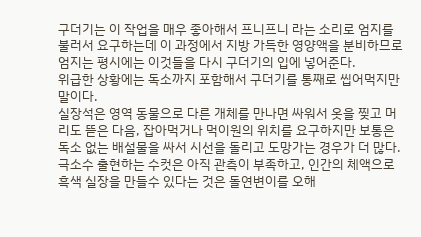구더기는 이 작업을 매우 좋아해서 프니프니 라는 소리로 엄지를 불러서 요구하는데 이 과정에서 지방 가득한 영양액을 분비하므로 엄지는 평시에는 이것들을 다시 구더기의 입에 넣어준다.
위급한 상황에는 독소까지 포함해서 구더기를 통째로 씹어먹지만 말이다.
실장석은 영역 동물으로 다른 개체를 만나면 싸워서 옷을 찢고 머리도 뜯은 다음, 잡아먹거나 먹이원의 위치를 요구하지만 보통은 독소 없는 배설물을 싸서 시선을 돌리고 도망가는 경우가 더 많다.
극소수 출현하는 수컷은 아직 관측이 부족하고, 인간의 체액으로 흑색 실장을 만들수 있다는 것은 돌연변이를 오해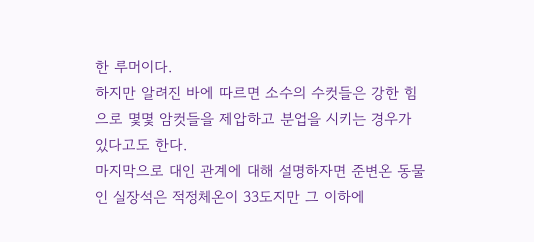한 루머이다.
하지만 알려진 바에 따르면 소수의 수컷들은 강한 힘으로 몇몇 암컷들을 제압하고 분업을 시키는 경우가 있다고도 한다.
마지막으로 대인 관계에 대해 설명하자면 준변온 동물인 실장석은 적정체온이 33도지만 그 이하에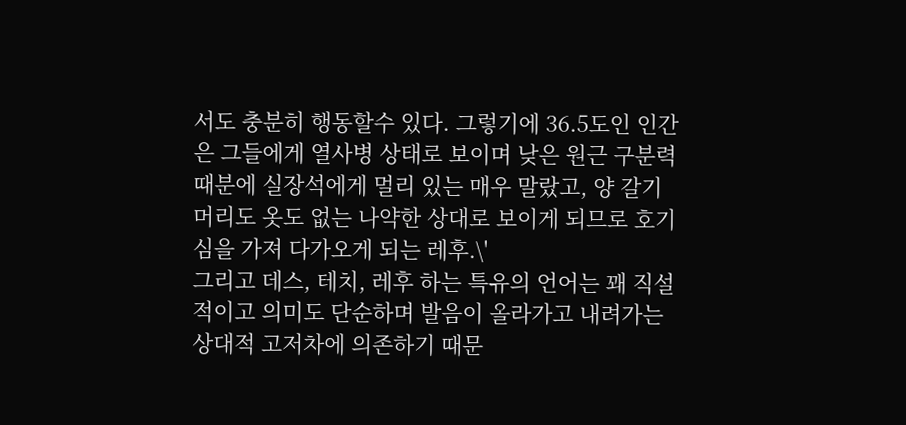서도 충분히 행동할수 있다. 그렇기에 36.5도인 인간은 그들에게 열사병 상태로 보이며 낮은 원근 구분력 때분에 실장석에게 멀리 있는 매우 말랐고, 양 갈기 머리도 옷도 없는 나약한 상대로 보이게 되므로 호기심을 가져 다가오게 되는 레후.\'
그리고 데스, 테치, 레후 하는 특유의 언어는 꽤 직설적이고 의미도 단순하며 발음이 올라가고 내려가는 상대적 고저차에 의존하기 때문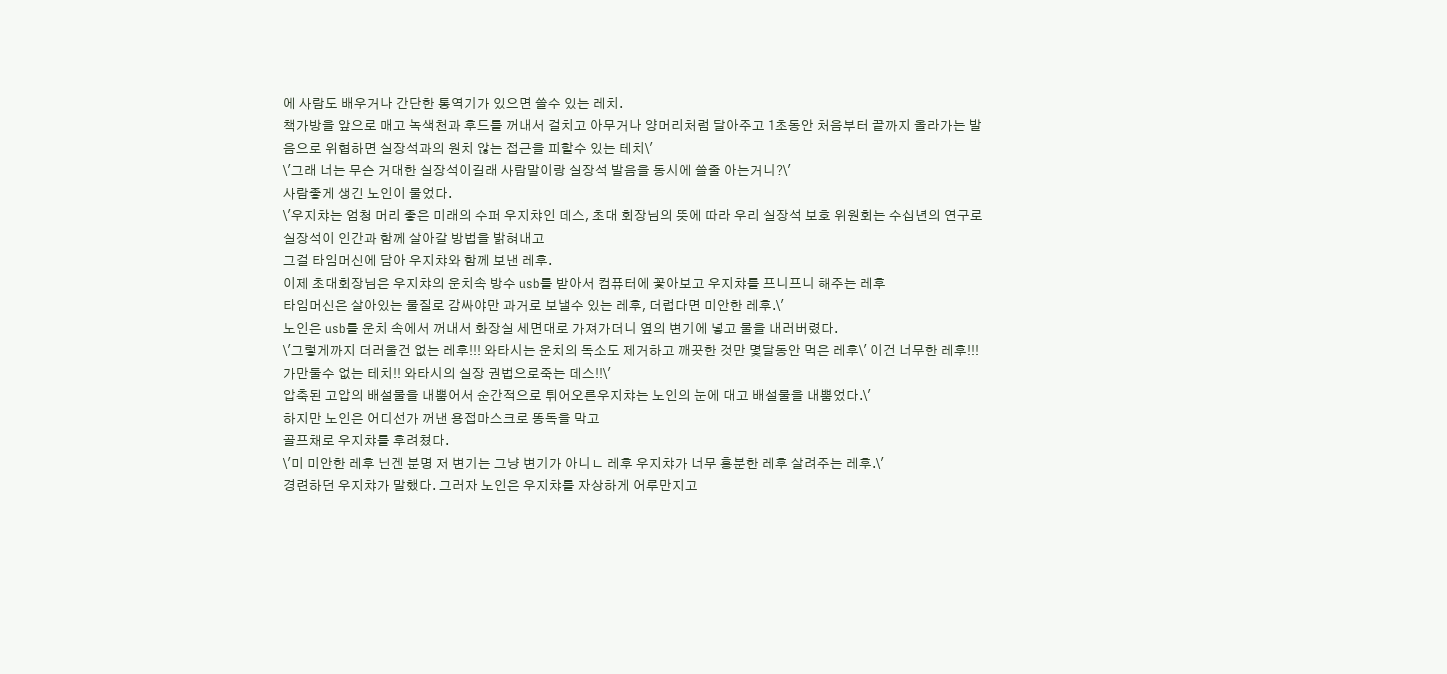에 사람도 배우거나 간단한 통역기가 있으면 쓸수 있는 레치.
책가방을 앞으로 매고 녹색천과 후드를 꺼내서 걸치고 아무거나 양머리처럼 달아주고 1초동안 처음부터 끝까지 올라가는 발음으로 위협하면 실장석과의 원치 않는 접근을 피할수 있는 테치\'
\'그래 너는 무슨 거대한 실장석이길래 사람말이랑 실장석 발음을 동시에 쓸줄 아는거니?\'
사람좋게 생긴 노인이 물었다.
\'우지챠는 엄청 머리 좋은 미래의 수퍼 우지챠인 데스, 초대 회장님의 뜻에 따라 우리 실장석 보호 위원회는 수십년의 연구로 실장석이 인간과 함께 살아갈 방법을 밝혀내고
그걸 타임머신에 담아 우지챠와 함께 보낸 레후.
이제 초대회장님은 우지챠의 운치속 방수 usb를 받아서 컴퓨터에 꽃아보고 우지챠를 프니프니 해주는 레후
타임머신은 살아있는 물질로 감싸야만 과거로 보낼수 있는 레후, 더럽다면 미안한 레후.\'
노인은 usb를 운치 속에서 꺼내서 화장실 세면대로 가져가더니 옆의 변기에 넣고 물을 내러버렸다.
\'그렇게까지 더러울건 없는 레후!!! 와타시는 운치의 독소도 제거하고 깨끗한 것만 몇달동안 먹은 레후\' 이건 너무한 레후!!! 가만둘수 없는 테치!! 와타시의 실장 권법으로죽는 데스!!\'
압축된 고압의 배설물을 내뿜어서 순간적으로 튀어오른우지챠는 노인의 눈에 대고 배설물을 내뿜었다.\'
하지만 노인은 어디선가 꺼낸 용접마스크로 똥독을 막고
골프채로 우지챠를 후려쳤다.
\'미 미안한 레후 닌겐 분명 저 변기는 그냥 변기가 아니ㄴ 레후 우지챠가 너무 흥분한 레후 살려주는 레후.\'
경련하던 우지챠가 말했다. 그러자 노인은 우지챠를 자상하게 어루만지고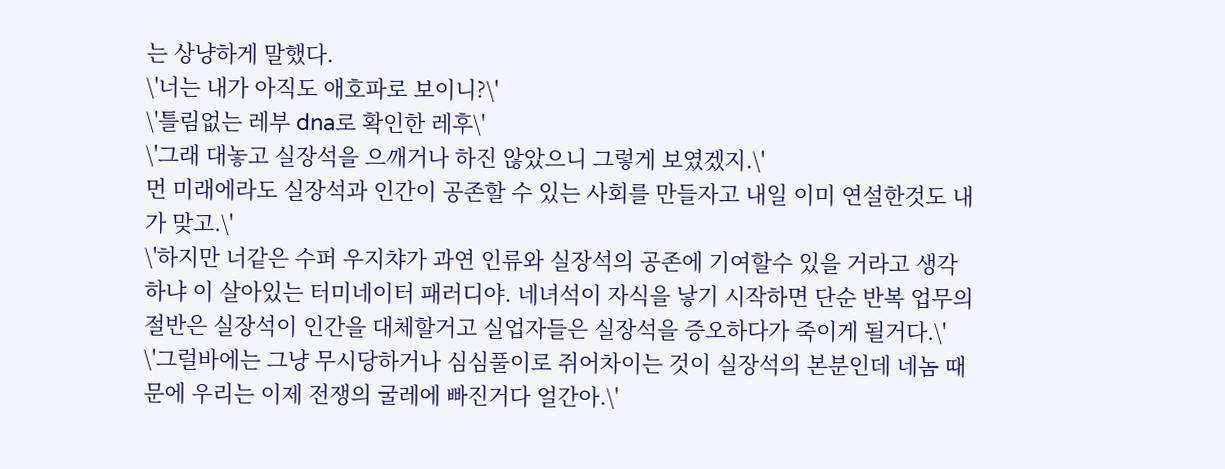는 상냥하게 말했다.
\'너는 내가 아직도 애호파로 보이니?\'
\'틀림없는 레부 dna로 확인한 레후\'
\'그래 대놓고 실장석을 으깨거나 하진 않았으니 그렇게 보였겠지.\'
먼 미래에라도 실장석과 인간이 공존할 수 있는 사회를 만들자고 내일 이미 연설한것도 내가 맞고.\'
\'하지만 너같은 수퍼 우지챠가 과연 인류와 실장석의 공존에 기여할수 있을 거라고 생각하냐 이 살아있는 터미네이터 패러디야. 네녀석이 자식을 낳기 시작하면 단순 반복 업무의 절반은 실장석이 인간을 대체할거고 실업자들은 실장석을 증오하다가 죽이게 될거다.\'
\'그럴바에는 그냥 무시당하거나 심심풀이로 쥐어차이는 것이 실장석의 본분인데 네놈 때문에 우리는 이제 전쟁의 굴레에 빠진거다 얼간아.\'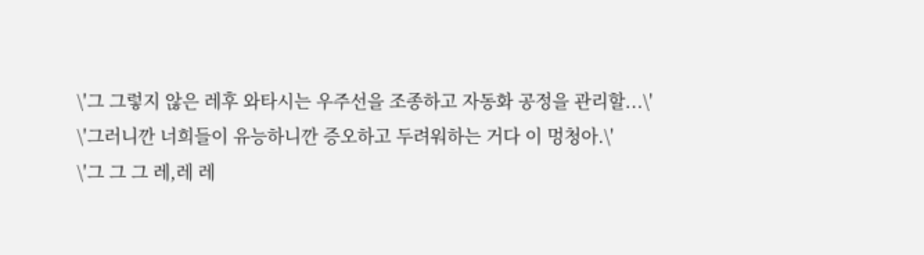\'그 그렇지 않은 레후 와타시는 우주선을 조종하고 자동화 공정을 관리할...\'
\'그러니깐 너희들이 유능하니깐 증오하고 두려워하는 거다 이 멍청아.\'
\'그 그 그 레,레 레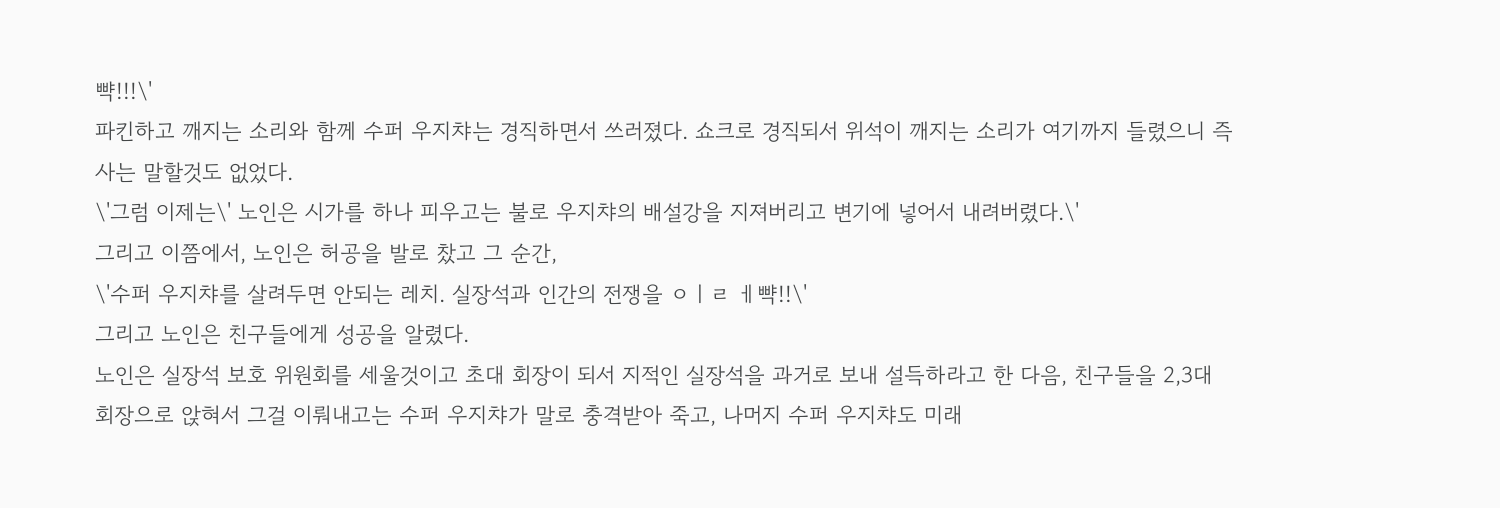뺙!!!\'
파킨하고 깨지는 소리와 함께 수퍼 우지챠는 경직하면서 쓰러졌다. 쇼크로 경직되서 위석이 깨지는 소리가 여기까지 들렸으니 즉사는 말할것도 없었다.
\'그럼 이제는\' 노인은 시가를 하나 피우고는 불로 우지챠의 배설강을 지져버리고 변기에 넣어서 내려버렸다.\'
그리고 이쯤에서, 노인은 허공을 발로 찼고 그 순간,
\'수퍼 우지챠를 살려두면 안되는 레치. 실장석과 인간의 전쟁을 ㅇㅣㄹ ㅔ뺙!!\'
그리고 노인은 친구들에게 성공을 알렸다.
노인은 실장석 보호 위원회를 세울것이고 초대 회장이 되서 지적인 실장석을 과거로 보내 설득하라고 한 다음, 친구들을 2,3대 회장으로 앉혀서 그걸 이뤄내고는 수퍼 우지챠가 말로 충격받아 죽고, 나머지 수퍼 우지챠도 미래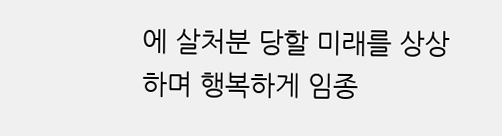에 살처분 당할 미래를 상상하며 행복하게 임종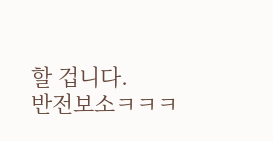할 겁니다.
반전보소ㅋㅋㅋ